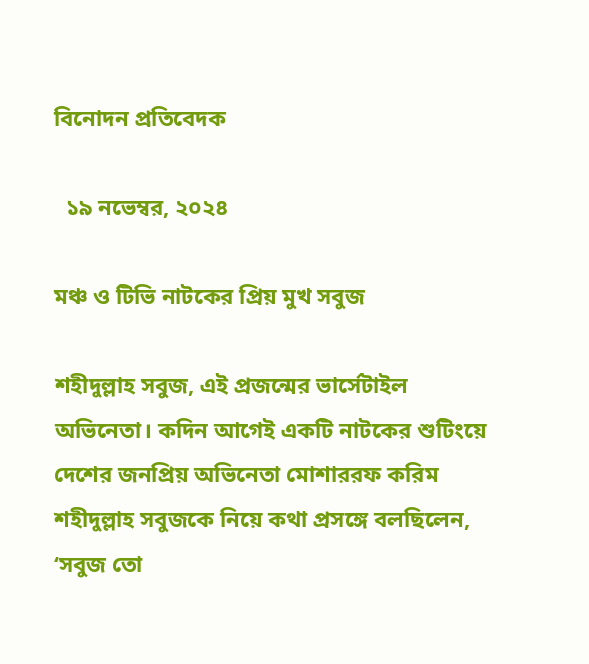বিনোদন প্রতিবেদক

  ১৯ নভেম্বর, ২০২৪

মঞ্চ ও টিভি নাটকের প্রিয় মুখ সবুজ

শহীদুল্লাহ সবুজ, এই প্রজন্মের ভার্সেটাইল অভিনেতা। কদিন আগেই একটি নাটকের শুটিংয়ে দেশের জনপ্রিয় অভিনেতা মোশাররফ করিম শহীদুল্লাহ সবুজকে নিয়ে কথা প্রসঙ্গে বলছিলেন, ‘সবুজ তো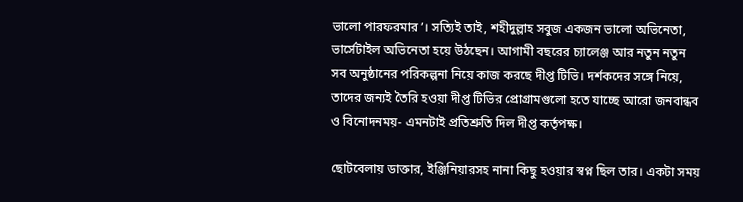ভালো পারফরমার’। সত্যিই তাই, শহীদুল্লাহ সবুজ একজন ভালো অভিনেতা, ভার্সেটাইল অভিনেতা হয়ে উঠছেন। আগামী বছরের চ্যালেঞ্জ আর নতুন নতুন সব অনুষ্ঠানের পরিকল্পনা নিয়ে কাজ করছে দীপ্ত টিভি। দর্শকদের সঙ্গে নিয়ে, তাদের জন্যই তৈরি হওয়া দীপ্ত টিভির প্রোগ্রামগুলো হতে যাচ্ছে আরো জনবান্ধব ও বিনোদনময়- এমনটাই প্রতিশ্রুতি দিল দীপ্ত কর্তৃপক্ষ।

ছোটবেলায় ডাক্তার, ইঞ্জিনিয়ারসহ নানা কিছু হওয়ার স্বপ্ন ছিল তার। একটা সময়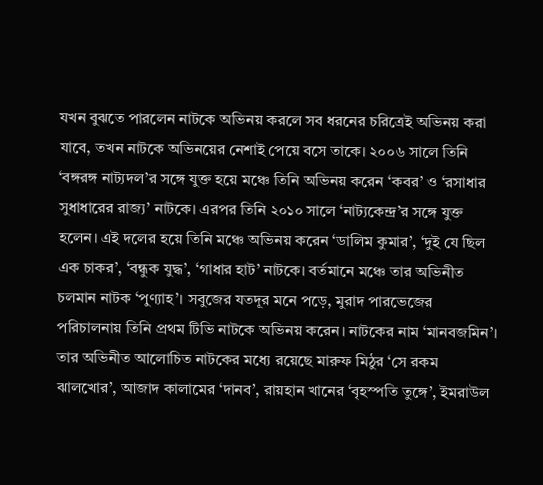যখন বুঝতে পারলেন নাটকে অভিনয় করলে সব ধরনের চরিত্রেই অভিনয় করা যাবে, তখন নাটকে অভিনয়ের নেশাই পেয়ে বসে তাকে। ২০০৬ সালে তিনি ‘বঙ্গরঙ্গ নাট্যদল’র সঙ্গে যুক্ত হয়ে মঞ্চে তিনি অভিনয় করেন ‘কবর’ ও ‘রসাধার সুধাধারের রাজ্য’ নাটকে। এরপর তিনি ২০১০ সালে ‘নাট্যকেন্দ্র’র সঙ্গে যুক্ত হলেন। এই দলের হয়ে তিনি মঞ্চে অভিনয় করেন ‘ডালিম কুমার’, ‘দুই যে ছিল এক চাকর’, ‘বন্ধুক যুদ্ধ’, ‘গাধার হাট’ নাটকে। বর্তমানে মঞ্চে তার অভিনীত চলমান নাটক ‘পুণ্যাহ’। সবুজের যতদূর মনে পড়ে, মুরাদ পারভেজের পরিচালনায় তিনি প্রথম টিভি নাটকে অভিনয় করেন। নাটকের নাম ‘মানবজমিন’। তার অভিনীত আলোচিত নাটকের মধ্যে রয়েছে মারুফ মিঠুর ‘সে রকম ঝালখোর’, আজাদ কালামের ‘দানব’, রায়হান খানের ‘বৃহস্পতি তুঙ্গে’, ইমরাউল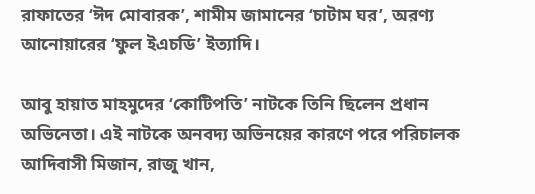রাফাতের ‘ঈদ মোবারক’, শামীম জামানের ‘চাটাম ঘর’, অরণ্য আনোয়ারের ‘ফুল ইএচডি’ ইত্যাদি।

আবু হায়াত মাহমুদের ‘কোটিপতি’ নাটকে তিনি ছিলেন প্রধান অভিনেতা। এই নাটকে অনবদ্য অভিনয়ের কারণে পরে পরিচালক আদিবাসী মিজান, রাজু খান,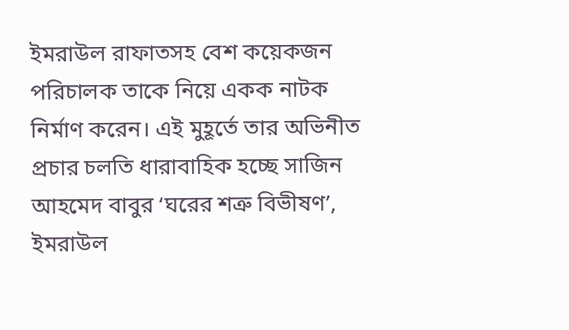ইমরাউল রাফাতসহ বেশ কয়েকজন পরিচালক তাকে নিয়ে একক নাটক নির্মাণ করেন। এই মুহূর্তে তার অভিনীত প্রচার চলতি ধারাবাহিক হচ্ছে সাজিন আহমেদ বাবুর ‘ঘরের শত্রু বিভীষণ’, ইমরাউল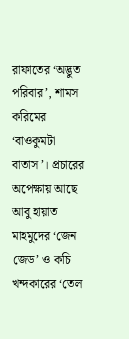রাফাতের ‘অদ্ভুত পরিবার’, শামস করিমের ‘বাওকুমটা বাতাস’। প্রচারের অপেক্ষায় আছে আবু হায়াত মাহমুদের ‘জেন জেড’ ও কচি খন্দকারের ‘তেল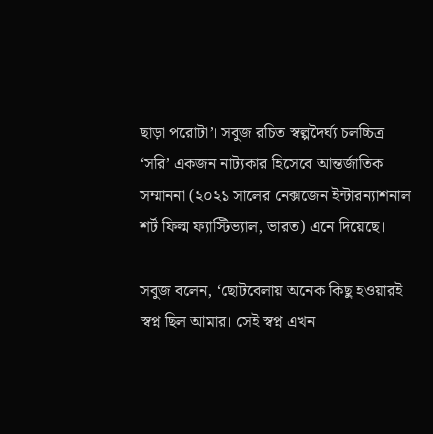ছাড়া পরোটা’। সবুজ রচিত স্বল্পদৈর্ঘ্য চলচ্চিত্র ‘সরি’ একজন নাট্যকার হিসেবে আন্তর্জাতিক সম্মাননা (২০২১ সালের নেক্সজেন ইন্টারন্যাশনাল শর্ট ফিল্ম ফ্যাস্টিভ্যাল, ভারত) এনে দিয়েছে।

সবুজ বলেন, ‘ছোটবেলায় অনেক কিছু হওয়ারই স্বপ্ন ছিল আমার। সেই স্বপ্ন এখন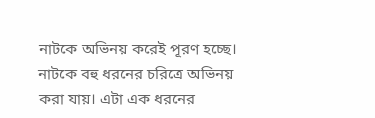নাটকে অভিনয় করেই পূরণ হচ্ছে। নাটকে বহু ধরনের চরিত্রে অভিনয় করা যায়। এটা এক ধরনের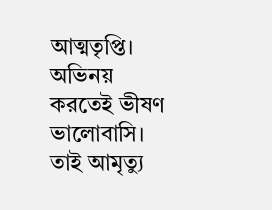আত্মতৃপ্তি। অভিনয় করতেই ভীষণ ভালোবাসি। তাই আমৃত্যু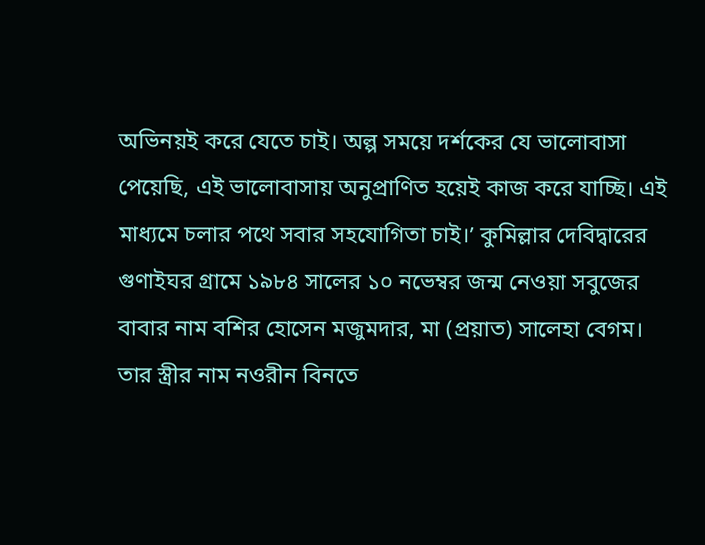অভিনয়ই করে যেতে চাই। অল্প সময়ে দর্শকের যে ভালোবাসা পেয়েছি, এই ভালোবাসায় অনুপ্রাণিত হয়েই কাজ করে যাচ্ছি। এই মাধ্যমে চলার পথে সবার সহযোগিতা চাই।’ কুমিল্লার দেবিদ্বারের গুণাইঘর গ্রামে ১৯৮৪ সালের ১০ নভেম্বর জন্ম নেওয়া সবুজের বাবার নাম বশির হোসেন মজুমদার, মা (প্রয়াত) সালেহা বেগম। তার স্ত্রীর নাম নওরীন বিনতে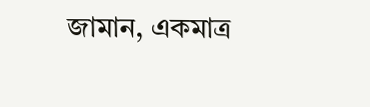জামান, একমাত্র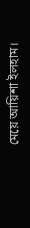মেয়ে আয়িশা ইলহাম।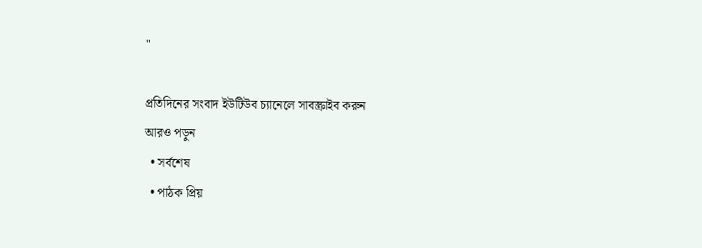"

প্রতিদিনের সংবাদ ইউটিউব চ্যানেলে সাবস্ক্রাইব করুন
আরও পড়ুন
  • সর্বশেষ
  • পাঠক প্রিয়